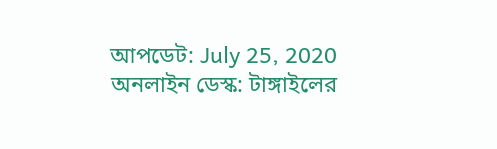আপডেট: July 25, 2020
অনলাইন ডেস্ক: টাঙ্গাইলের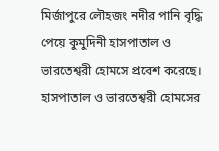মির্জাপুরে লৌহজং নদীর পানি বৃদ্ধি পেয়ে কুমুদিনী হাসপাতাল ও ভারতেশ্বরী হোমসে প্রবেশ করেছে। হাসপাতাল ও ভারতেশ্বরী হোমসের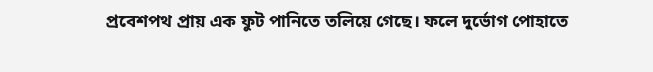প্রবেশপথ প্রায় এক ফুট পানিতে তলিয়ে গেছে। ফলে দুর্ভোগ পোহাতে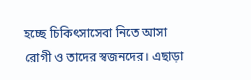হচ্ছে চিকিৎসাসেবা নিতে আসা রোগী ও তাদের স্বজনদের। এছাড়া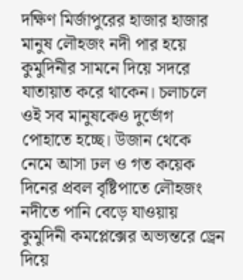দক্ষিণ মির্জাপুরের হাজার হাজার মানুষ লৌহজং নদী পার হয়ে কুমুদিনীর সামনে দিয়ে সদরে যাতায়াত করে থাকেন। চলাচলে ওই সব মানুষকেও দুর্ভোগ পোহাতে হচ্ছে। উজান থেকে নেমে আসা ঢল ও গত কয়েক দিনের প্রবল বৃষ্টিপাতে লৌহজং নদীতে পানি বেড়ে যাওয়ায় কুমুদিনী কমপ্লেক্সের অভ্যন্তরে ড্রেন দিয়ে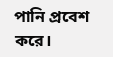পানি প্রবেশ করে।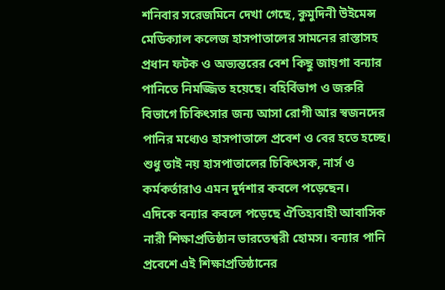শনিবার সরেজমিনে দেখা গেছে, কুমুদিনী উইমেন্স মেডিক্যাল কলেজ হাসপাতালের সামনের রাস্তাসহ প্রধান ফটক ও অভ্যন্তরের বেশ কিছু জায়গা বন্যার পানিতে নিমজ্জিত হয়েছে। বহির্বিভাগ ও জরুরি বিভাগে চিকিৎসার জন্য আসা রোগী আর স্বজনদের পানির মধ্যেও হাসপাতালে প্রবেশ ও বের হতে হচ্ছে। শুধু তাই নয় হাসপাতালের চিকিৎসক, নার্স ও কর্মকর্তারাও এমন দুর্দশার কবলে পড়েছেন।
এদিকে বন্যার কবলে পড়েছে ঐতিহ্যবাহী আবাসিক নারী শিক্ষাপ্রতিষ্ঠান ভারতেশ্বরী হোমস। বন্যার পানি প্রবেশে এই শিক্ষাপ্রতিষ্ঠানের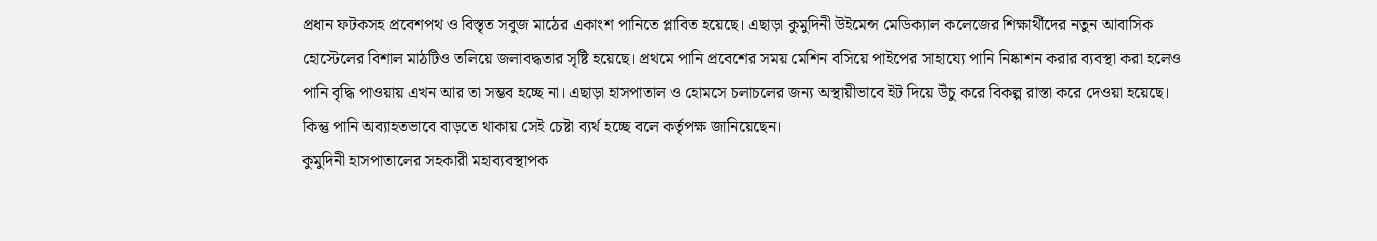প্রধান ফটকসহ প্রবেশপথ ও বিস্তৃত সবুজ মাঠের একাংশ পানিতে প্লাবিত হয়েছে। এছাড়া কুমুদিনী উইমেন্স মেডিক্যাল কলেজের শিক্ষার্থীদের নতুন আবাসিক হোস্টেলের বিশাল মাঠটিও তলিয়ে জলাবদ্ধতার সৃষ্টি হয়েছে। প্রথমে পানি প্রবেশের সময় মেশিন বসিয়ে পাইপের সাহায্যে পানি নিষ্কাশন করার ব্যবস্থা করা হলেও পানি বৃদ্ধি পাওয়ায় এখন আর তা সম্ভব হচ্ছে না। এছাড়া হাসপাতাল ও হোমসে চলাচলের জন্য অস্থায়ীভাবে ইট দিয়ে উঁচু করে বিকল্প রাস্তা করে দেওয়া হয়েছে। কিন্তু পানি অব্যাহতভাবে বাড়তে থাকায় সেই চেষ্টা ব্যর্থ হচ্ছে বলে কর্তৃপক্ষ জানিয়েছেন।
কুমুদিনী হাসপাতালের সহকারী মহাব্যবস্থাপক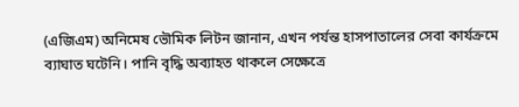(এজিএম) অনিমেষ ভৌমিক লিটন জানান, এখন পর্যন্ত হাসপাতালের সেবা কার্যক্রমে ব্যাঘাত ঘটেনি। পানি বৃদ্ধি অব্যাহত থাকলে সেক্ষেত্রে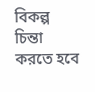বিকল্প চিন্তা করতে হবে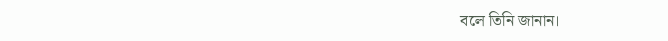বলে তিনি জানান।